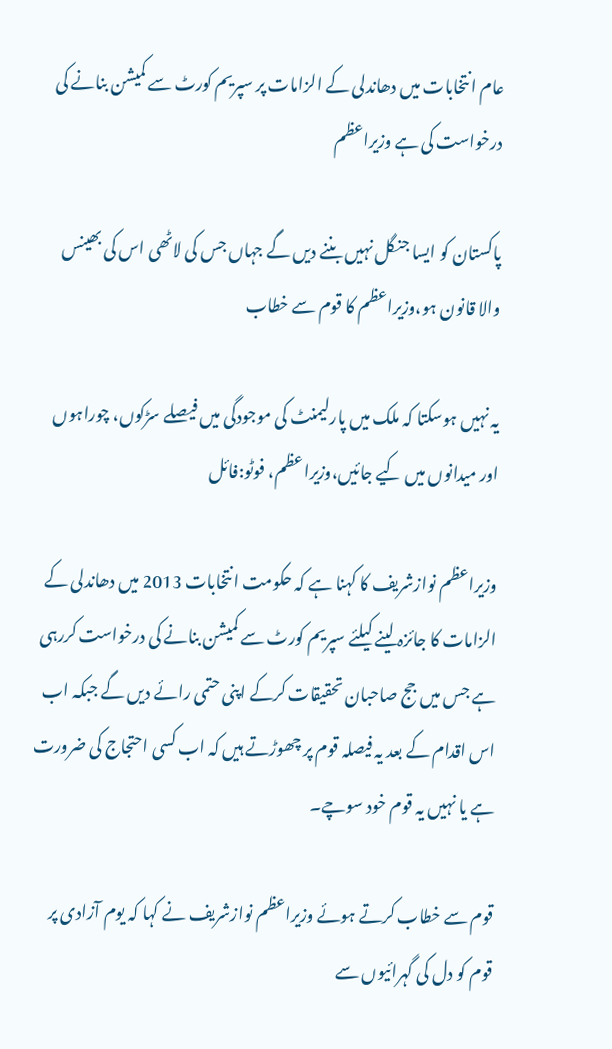عام انتخابات میں دھاندلی کے الزامات پر سپریم کورٹ سے کمیشن بنانے کی درخواست کی ہے وزیراعظم

پاکستان کو ایسا جنگل نہیں بننے دیں گے جہاں جس کی لاٹھی اس کی بھینس والا قانون ہو،وزیراعظم کا قوم سے خطاب

یہ نہیں ہوسکتا کہ ملک میں پارلیمنٹ کی موجودگی میں فیصلے سڑکوں، چوراہوں اور میدانوں میں کیے جائیں،وزیراعظم، فوٹو:فائل

وزیراعظم نوازشریف کا کہنا ہے کہ حکومت انتخابات 2013 میں دھاندلی کے الزامات کا جائزہ لینے کیلئے سپریم کورٹ سے کمیشن بنانے کی درخواست کررہی ہے جس میں جج صاحبان تحقیقات کرکے اپنی حتمی رائے دیں گے جبکہ اب اس اقدام کے بعد یہ فیصلہ قوم پر چھوڑتے ہیں کہ اب کسی احتجاج کی ضرورت ہے یا نہیں یہ قوم خود سوچے۔

قوم سے خطاب کرتے ہوئے وزیراعظم نوازشریف نے کہا کہ یوم آزادی پر قوم کو دل کی گہرائیوں سے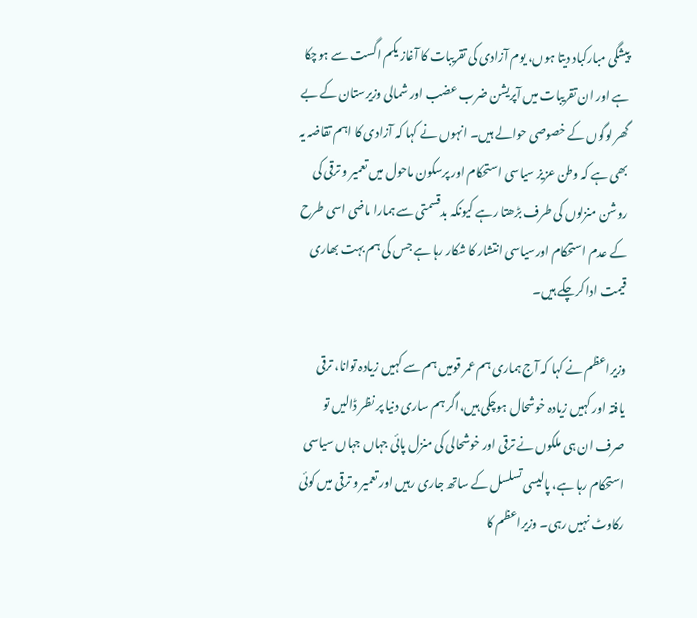پیشگی مبارکباد دیتا ہوں، یوم آزادی کی تقریبات کا آغاز یکم اگست سے ہوچکا ہے اور ان تقریبات میں آپریشن ضرب عضب اور شمالی وزیرستان کے بے گھر لوگوں کے خصوصی حوالے ہیں۔ انہوں نے کہا کہ آزادی کا اہم تقاضہ یہ بھی ہے کہ وطن عزیز سیاسی استحکام اور پرسکون ماحول میں تعمیر و ترقی کی روشن منزلوں کی طرف بڑھتا رہے کیونکہ بدقسمتی سے ہمارا ماضی اسی طرح کے عدم استحکام اورسیاسی انتشار کا شکار رہا ہے جس کی ہم بہت بھاری قیمت ادا کرچکے ہیں۔

وزیراعظم نے کہا کہ آج ہماری ہم عمر قومیں ہم سے کہیں زیادہ توانا، ترقی یافتہ اور کہیں زیادہ خوشحال ہوچکی ہیں،اگر ہم ساری دنیا پر نظر ڈالیں تو صرف ان ہی ملکوں نے ترقی اور خوشحالی کی منزل پائی جہاں جہاں سیاسی استحکام رہا ہے، پالیسی تسلسل کے ساتھ جاری رہیں اور تعمیر و ترقی میں کوئی رکاوٹ نہیں رہی۔ وزیراعظم کا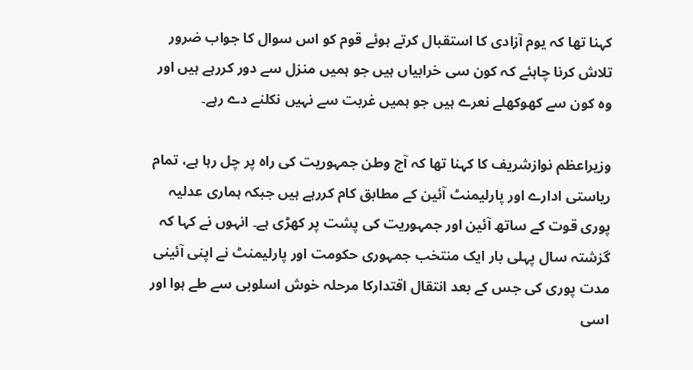کہنا تھا کہ یوم آزادی کا استقبال کرتے ہوئے قوم کو اس سوال کا جواب ضرور تلاش کرنا چاہئے کہ کون سی خرابیاں ہیں جو ہمیں منزل سے دور کررہے ہیں اور وہ کون سے کھوکھلے نعرے ہیں جو ہمیں غربت سے نہیں نکلنے دے رہے۔

وزیراعظم نوازشریف کا کہنا تھا کہ آج وطن جمہوریت کی راہ پر چل رہا ہے، تمام ریاستی ادارے اور پارلیمنٹ آئین کے مطابق کام کررہے ہیں جبکہ ہماری عدلیہ پوری قوت کے ساتھ آئین اور جمہوریت کی پشت پر کھڑی ہے۔ انہوں نے کہا کہ گزشتہ سال پہلی بار ایک منتخب جمہوری حکومت اور پارلیمنٹ نے اپنی آئینی مدت پوری کی جس کے بعد انتقال اقتدارکا مرحلہ خوش اسلوبی سے طے ہوا اور اسی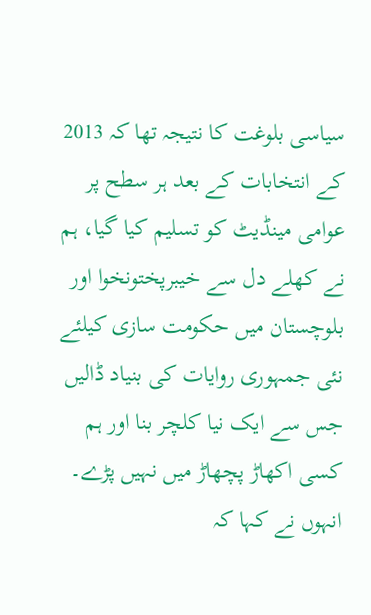سیاسی بلوغت کا نتیجہ تھا کہ 2013 کے انتخابات کے بعد ہر سطح پر عوامی مینڈیٹ کو تسلیم کیا گیا، ہم نے کھلے دل سے خیبرپختونخوا اور بلوچستان میں حکومت سازی کیلئے نئی جمہوری روایات کی بنیاد ڈالیں جس سے ایک نیا کلچر بنا اور ہم کسی اکھاڑ پچھاڑ میں نہیں پڑے۔ انہوں نے کہا کہ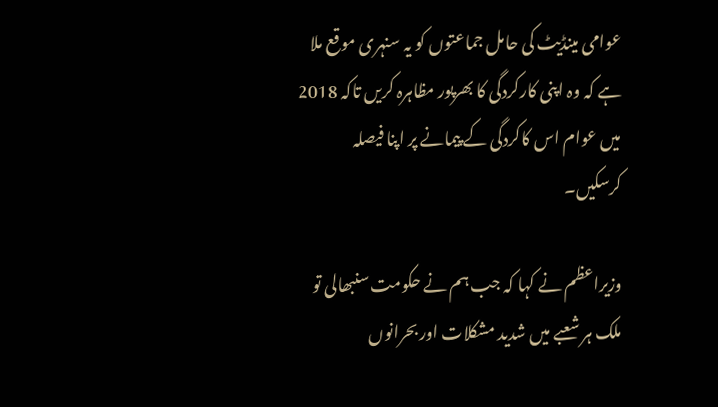عوامی مینڈیٹ کی حامل جماعتوں کو یہ سنہری موقع ملا ہے کہ وہ اپنی کارکردگی کا بھرپور مظاہرہ کریں تاکہ 2018 میں عوام اس کاکردگی کے پیمانے پر اپنا فیصلہ کرسکیں۔

وزیراعظم نے کہا کہ جب ہم نے حکومت سنبھالی تو ملک ہر شعبے میں شدید مشکلات اور بحرانوں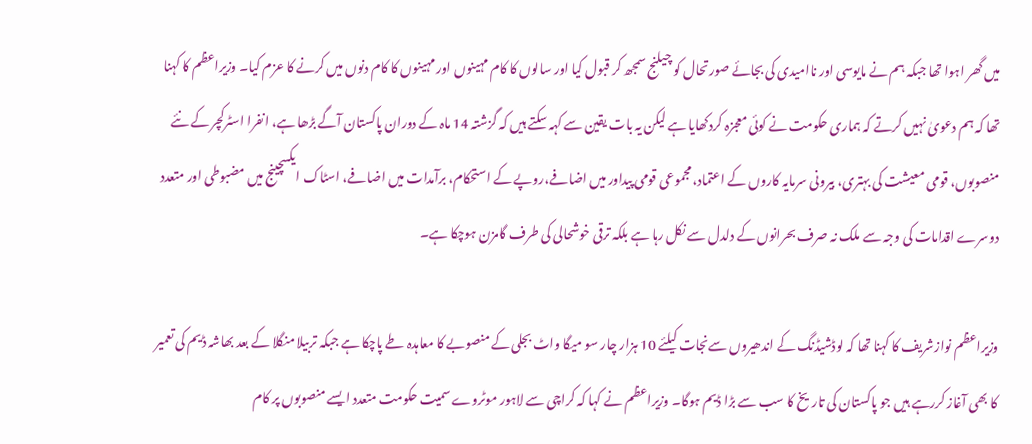میں گھر اہوا تھا جبکہ ہم نے مایوسی اور ناامیدی کی بجائے صورتحال کو چیلنج سمجھ کر قبول کیا اور سالوں کا کام مہینوں اور مہینوں کا کام دنوں میں کرنے کا عزم کیا۔ وزیراعظم کا کہنا تھا کہ ہم دعویٰ نہیں کرتے کہ ہماری حکومت نے کوئی معجزہ کردکھایا ہے لیکن یہ بات یقین سے کہہ سکتے ہیں کہ گزشتہ 14 ماہ کے دوران پاکستان آگے بڑھا ہے، انفرا اسٹرکچر کے نئے منصوبوں، قومی معیشت کی بہتری، بیرونی سرمایہ کاروں کے اعتماد، مجموعی قومی پیداور میں اضافے،روپے کے استحکام، برآمدات میں اضافے، اسٹاک ایکسچینج میں مضبوطی اور متعدد دوسرے اقدامات کی وجہ سے ملک نہ صرف بحرانوں کے دلدل سے نکل رہا ہے بلکہ ترقی خوشحالی کی طرف گامزن ہوچکا ہے۔

وزیراعظم نوازشریف کا کہنا تھا کہ لوڈشیڈنگ کے اندھیروں سےنجات کیلئے 10 ہزار چار سو میگا واٹ بجلی کے منصوبے کا معاہدہ طے پاچکا ہے جبکہ تربیلا منگلا کے بعد بھاشہ ڈیم کی تعمیر کا بھی آغاز کررہے ہیں جو پاکستان کی تاریخ کا سب سے بڑا ڈیم ہوگا۔ وزیراعظم نے کہا کہ کراچی سے لاہور موٹروے سمیت حکومت متعدد ایسے منصوبوں پر کام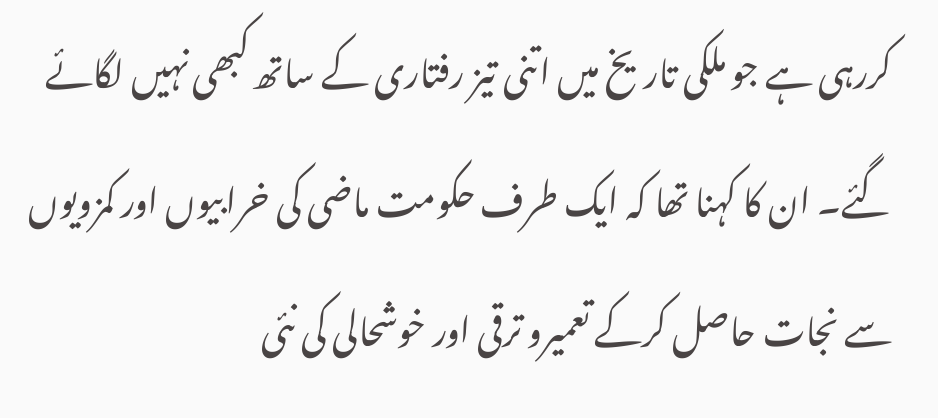کررہی ہے جو ملکی تاریخ میں اتنی تیز رفتاری کے ساتھ کبھی نہیں لگائے گئے۔ ان کا کہنا تھا کہ ایک طرف حکومت ماضی کی خرابیوں اور کمزویوں سے نجات حاصل کرکے تعمیرو ترقی اور خوشحالی کی نئی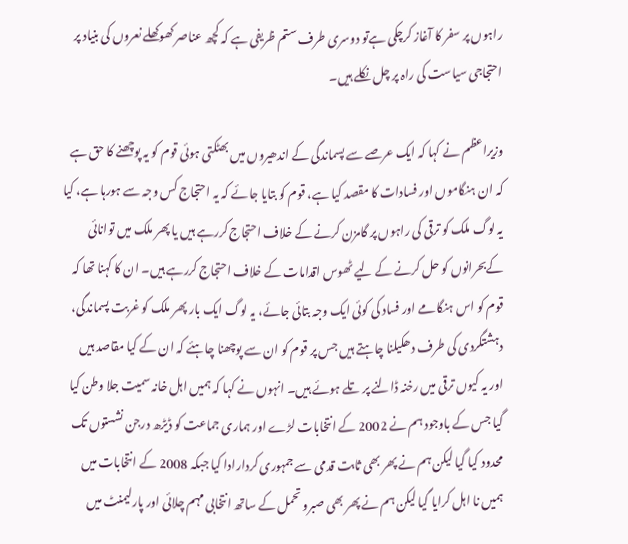راہوں پر سفر کا آغاز کرچکی ہےتو دوسری طرف ستم ظریفی ہے کہ کچھ عناصر کھوکھلے نعروں کی بنیاد پر احتجاجی سیاست کی راہ پر چل نکلے ہیں۔

وزیراعظم نے کہا کہ ایک عرصے سے پسماندگی کے اندھیروں میں بھٹکتی ہوئی قوم کو یہ پوچھنے کا حق ہے کہ ان ہنگاموں اور فسادات کا مقصد کیا ہے، قوم کو بتایا جائے کہ یہ احتجاج کس وجہ سے ہورہا ہے، کیا یہ لوگ ملک کو ترقی کی راہوں پر گامزن کرنے کے خلاف احتجاج کررہے ہیں یا پھر ملک میں توانائی کےبحرانوں کو حل کرنے کے لیے ٹھوس اقدامات کے خلاف احتجاج کررہے ہیں۔ ان کا کہنا تھا کہ قوم کو اس ہنگامے اور فساد کی کوئی ایک وجہ بتائی جائے، یہ لوگ ایک بار پھر ملک کو غربت پسماندگی، دہشتگردی کی طرف دھکیلنا چاہتے ہیں جس پر قوم کو ان سے پوچھنا چاہئے کہ ان کے کیا مقاصد ہیں اور یہ کیوں ترقی میں رخنہ ڈالنے پر تلے ہوئے ہیں۔ انہوں نے کہا کہ ہمیں اہل خانہ سمیت جلا وطن کیا گیا جس کے باوجود ہم نے 2002 کے انتخابات لڑے اور ہماری جماعت کو ڈیڑھ درجن نشستوں تک محدود کیا گیا لیکن ہم نے پھر بھی ثابت قدمی سے جمہوری کردارادا کیا جبکہ 2008 کے انتخابات میں ہمیں نا اہل کرایا گیا لیکن ہم نے پھر بھی صبرو تحمل کے ساتھ انتخابی مہم چلائی اور پارلیمنٹ میں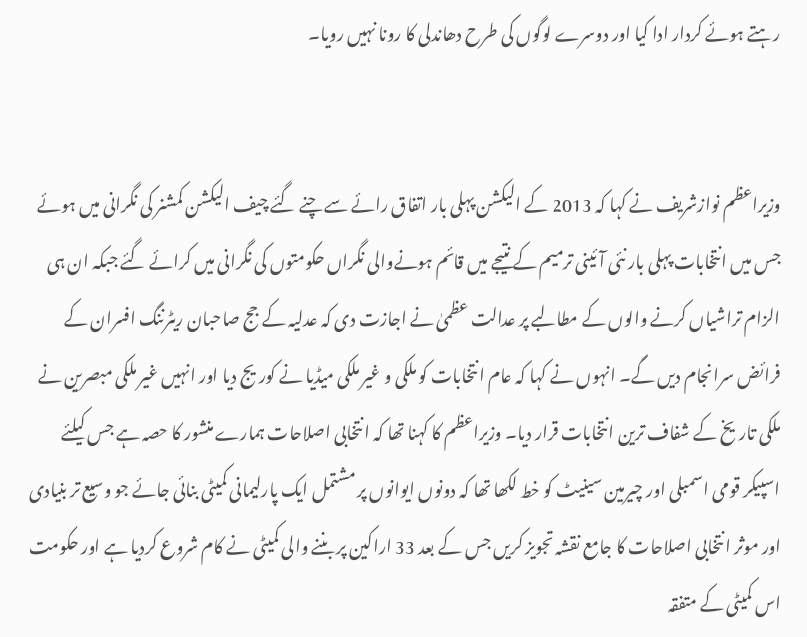رہتے ہوئے کردار ادا کیا اور دوسرے لوگوں کی طرح دھاندلی کا رونا نہیں رویا۔


وزیراعظم نوازشریف نے کہا کہ 2013 کے الیکشن پہلی بار اتفاق رائے سے چنے گئے چیف الیکشن کمشنر کی نگرانی میں ہوئے جس میں انتخابات پہلی بار نئی آئینی ترمیم کے نتیجے میں قائم ہونےوالی نگراں حکومتوں کی نگرانی میں کرائے گئے جبکہ ان ہی الزام تراشیاں کرنے والوں کے مطالبے پر عدالت عظمیٰ نے اجازت دی کہ عدلیہ کے جج صاحبان ریٹرننگ افسران کے فرائض سرانجام دیں گے۔ انہوں نے کہا کہ عام انتخابات کو ملکی و غیر ملکی میڈیا نے کوریج دیا اور انہیں غیر ملکی مبصرین نے ملکی تاریخ کے شفاف ترین انتخابات قرار دیا۔ وزیراعظم کا کہنا تھا کہ انتخابی اصلاحات ہمارے منشور کا حصہ ہے جس کیلئے اسپیکر قومی اسمبلی اور چیرمین سینیٹ کو خط لکھا تھا کہ دونوں ایوانوں پر مشتمل ایک پارلیمانی کمیٹی بنائی جائے جو وسیع تر بنیادی اور موثر انتخابی اصلاحات کا جامع نقشہ تجویز کریں جس کے بعد 33 اراکین پر بننے والی کمیٹی نے کام شروع کردیا ہے اور حکومت اس کمیٹی کے متفقہ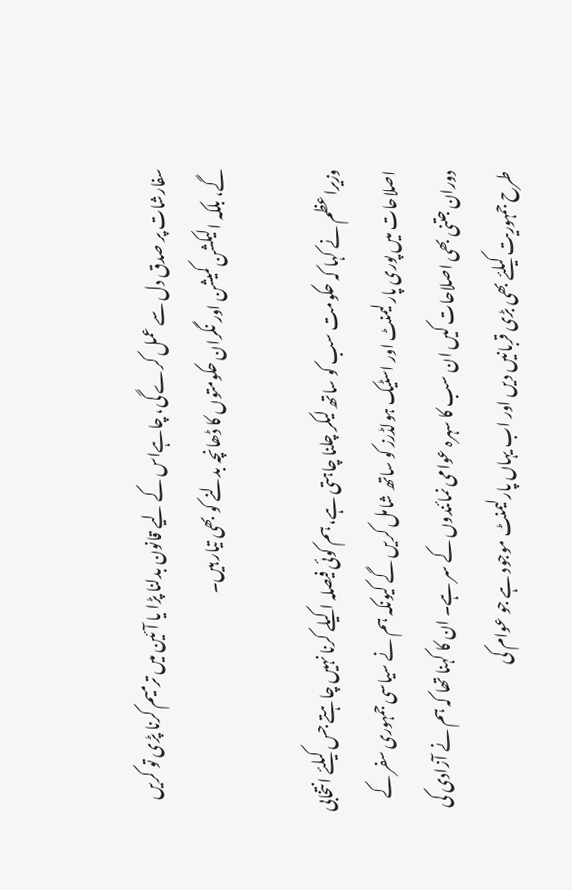سفارشات پر صدق دل سے عمل کرے گی، چاہےاس کے لیے قانون بدلنا پڑا یا آئین میں ترمیم کرنا پڑی تو کریں گے، بلکہ الیکشن کمیشن اور نگران حکومتوں کا ڈھانچہ بدلنے کو بھی تیار ہیں۔

وزیراعظم نے کہا کہ حکومت سب کو ساتھ لیکر چلنا چاہتی ہے، ہم کوئی فیصلہ اکیلے کرنا نہیں چاہتے جس کیلئے انتخابی اصلاحات میں پوری پارلیمنٹ اور اسٹیک ہولڈرز کو ساتھ شامل کریں گے کیونکہ ہم نے سیاسی جمہوری سفر کے دوران جتنی بھی اصلاحات کیں ان سب کا سہرہ عوامی نمائندوں کے سر ہے۔ ان کا کہنا تھا کہ ہم نے آزادی کی طرح جمہوریت کیلئے بھی بڑی قربانیں دیں اور اب یہاں پارلیمنٹ موجود ہے جو عوام کی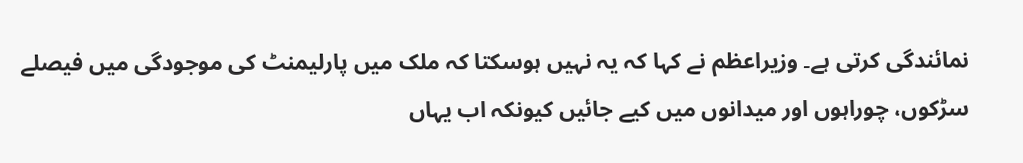نمائندگی کرتی ہے۔ وزیراعظم نے کہا کہ یہ نہیں ہوسکتا کہ ملک میں پارلیمنٹ کی موجودگی میں فیصلے سڑکوں، چوراہوں اور میدانوں میں کیے جائیں کیونکہ اب یہاں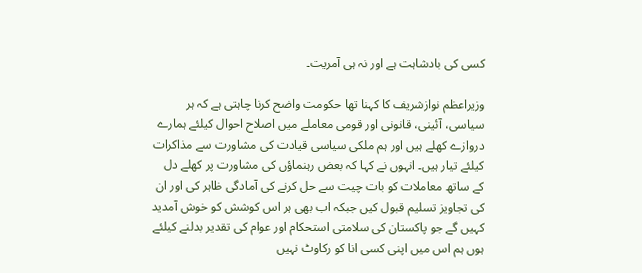کسی کی بادشاہت ہے اور نہ ہی آمریت۔

وزیراعظم نوازشریف کا کہنا تھا حکومت واضح کرنا چاہتی ہے کہ ہر سیاسی، آئینی، قانونی اور قومی معاملے میں اصلاح احوال کیلئے ہمارے دروازے کھلے ہیں اور ہم ملکی سیاسی قیادت کی مشاورت سے مذاکرات کیلئے تیار ہیں۔ انہوں نے کہا کہ بعض رہنماؤں کی مشاورت پر کھلے دل کے ساتھ معاملات کو بات چیت سے حل کرنے کی آمادگی ظاہر کی اور ان کی تجاویز تسلیم قبول کیں جبکہ اب بھی ہر اس کوشش کو خوش آمدید کہیں گے جو پاکستان کی سلامتی استحکام اور عوام کی تقدیر بدلنے کیلئے ہوں ہم اس میں اپنی کسی انا کو رکاوٹ نہیں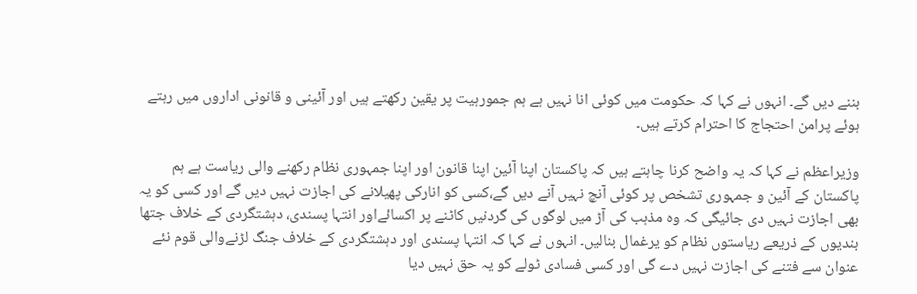بننے دیں گے۔ انہوں نے کہا کہ حکومت میں کوئی انا نہیں ہے ہم جمورہیت پر یقین رکھتے ہیں اور آئینی و قانونی اداروں میں رہتے ہوئے پرامن احتجاج کا احترام کرتے ہیں۔

وزیراعظم نے کہا کہ یہ واضح کرنا چاہتے ہیں کہ پاکستان اپنا آئین اپنا قانون اور اپنا جمہوری نظام رکھنے والی ریاست ہے ہم پاکستان کے آئین و جمہوری تشخص پر کوئی آنچ نہیں آنے دیں گے،کسی کو انارکی پھیلانے کی اجازت نہیں دیں گے اور کسی کو یہ بھی اجازت نہیں دی جائیگی کہ وہ مذہب کی آڑ میں لوگوں کی گردنیں کاٹنے پر اکسائےاور انتہا پسندی، دہشتگردی کے خلاف جتھا بندیوں کے ذریعے ریاستوں نظام کو یرغمال بنالیں۔ انہوں نے کہا کہ انتہا پسندی اور دہشتگردی کے خلاف جنگ لڑنےوالی قوم نئے عنوان سے فتنے کی اجازت نہیں دے گی اور کسی فسادی ٹولے کو یہ حق نہیں دیا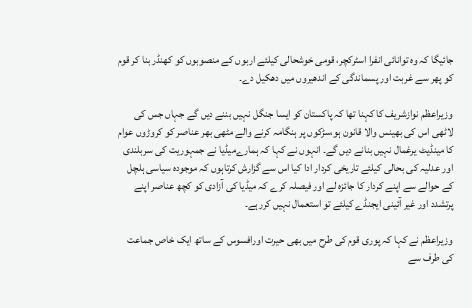جائیگا کہ وہ توانائی انفرا اسٹرکچر، قومی خوشحالی کیلئے اربوں کے منصوبوں کو کھنڈر بنا کر قوم کو پھر سے غربت اور پسماندگی کے اندھیروں میں دھکیل دے۔

وزیراعظم نوازشریف کا کہنا تھا کہ پاکستان کو ایسا جنگل نہیں بننے دیں گے جہاں جس کی لاٹھی اس کی بھینس والا قانون ہو،سڑکوں پر ہنگامہ کرنے والے مٹھی بھر عناصر کو کروڑوں عوام کا مینڈیٹ یرغمال نہیں بنانے دیں گے۔ انہوں نے کہا کہ ہمارےمیڈیا نے جمہوریت کی سربلندی اور عدلیہ کی بحالی کیلئے تاریخی کردار ادا کیا اس سے گزارش کرتاہوں کہ موجودہ سیاسی ہلچل کے حوالے سے اپنے کردار کا جائزہ لے اور فیصلہ کرے کہ میڈیا کی آزادی کو کچھ عناصر اپنے پرتشدد اور غیر آئینی ایجنڈے کیلئے تو استعمال نہیں کررہے۔

وزیراعظم نے کہا کہ پوری قوم کی طرح میں بھی حیرت اورافسوس کے ساتھ ایک خاص جماعت کی طرف سے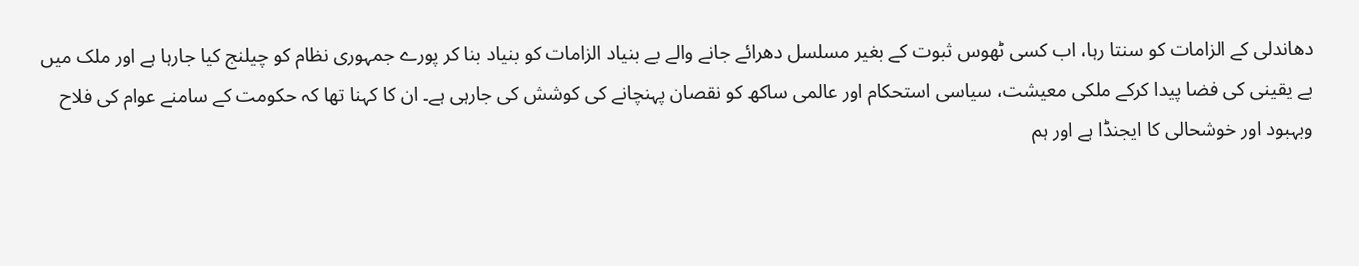دھاندلی کے الزامات کو سنتا رہا، اب کسی ٹھوس ثبوت کے بغیر مسلسل دھرائے جانے والے بے بنیاد الزامات کو بنیاد بنا کر پورے جمہوری نظام کو چیلنج کیا جارہا ہے اور ملک میں بے یقینی کی فضا پیدا کرکے ملکی معیشت، سیاسی استحکام اور عالمی ساکھ کو نقصان پہنچانے کی کوشش کی جارہی ہے۔ ان کا کہنا تھا کہ حکومت کے سامنے عوام کی فلاح وبہبود اور خوشحالی کا ایجنڈا ہے اور ہم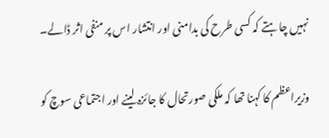نہیں چاہتے کہ کسی طرح کی بدامنی اور انتشار اس پر منفی اثر ڈالے۔

وزیراعظم کا کہنا تھا کہ ملکی صورتحال کا جائزہ لینے اور اجتماعی سوچ کو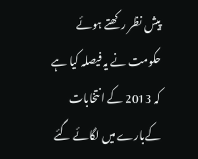پیش نظر رکھتے ہوئے حکومت نے یہ فیصلہ کیا ہے کہ 2013 کے انتخابات کےبارے میں لگائے گئے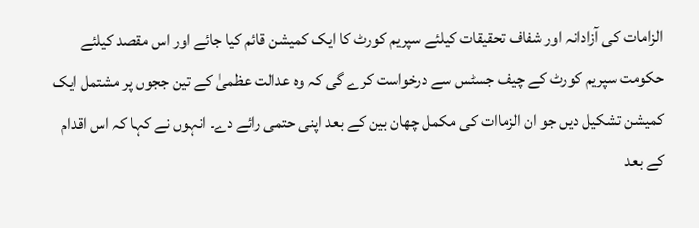الزامات کی آزادانہ اور شفاف تحقیقات کیلئے سپریم کورٹ کا ایک کمیشن قائم کیا جائے اور اس مقصد کیلئے حکومت سپریم کورٹ کے چیف جسٹس سے درخواست کرے گی کہ وہ عدالت عظمیٰ کے تین ججوں پر مشتمل ایک کمیشن تشکیل دیں جو ان الزماات کی مکمل چھان بین کے بعد اپنی حتمی رائے دے۔ انہوں نے کہا کہ اس اقدام کے بعد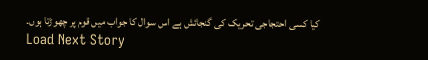کیا کسی احتجاجی تحریک کی گنجائش ہے اس سوال کا جواب میں قوم پر چھوڑتا ہوں۔
Load Next Story